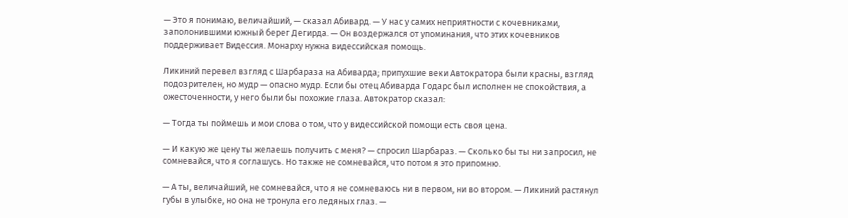— Это я понимаю, величайший, — сказал Абивард. — У нас у самих неприятности с кочевниками, заполонившими южный берег Дегирда. — Он воздержался от упоминания, что этих кочевников поддерживает Видессия. Монарху нужна видессийская помощь.

Ликиний перевел взгляд с Шарбараза на Абиварда; припухшие веки Автократора были красны, взгляд подозрителен, но мудр — опасно мудр. Если бы отец Абиварда Годарс был исполнен не спокойствия, а ожесточенности, у него были бы похожие глаза. Автократор сказал:

— Тогда ты поймешь и мои слова о том, что у видессийской помощи есть своя цена.

— И какую же цену ты желаешь получить с меня? — спросил Шарбараз. — Сколько бы ты ни запросил, не сомневайся, что я соглашусь. Но также не сомневайся, что потом я это припомню.

— А ты, величайший, не сомневайся, что я не сомневаюсь ни в первом, ни во втором. — Ликиний растянул губы в улыбке, но она не тронула его ледяных глаз. —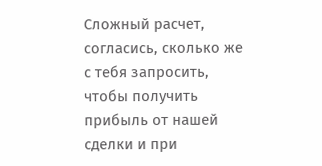Сложный расчет, согласись, сколько же с тебя запросить, чтобы получить прибыль от нашей сделки и при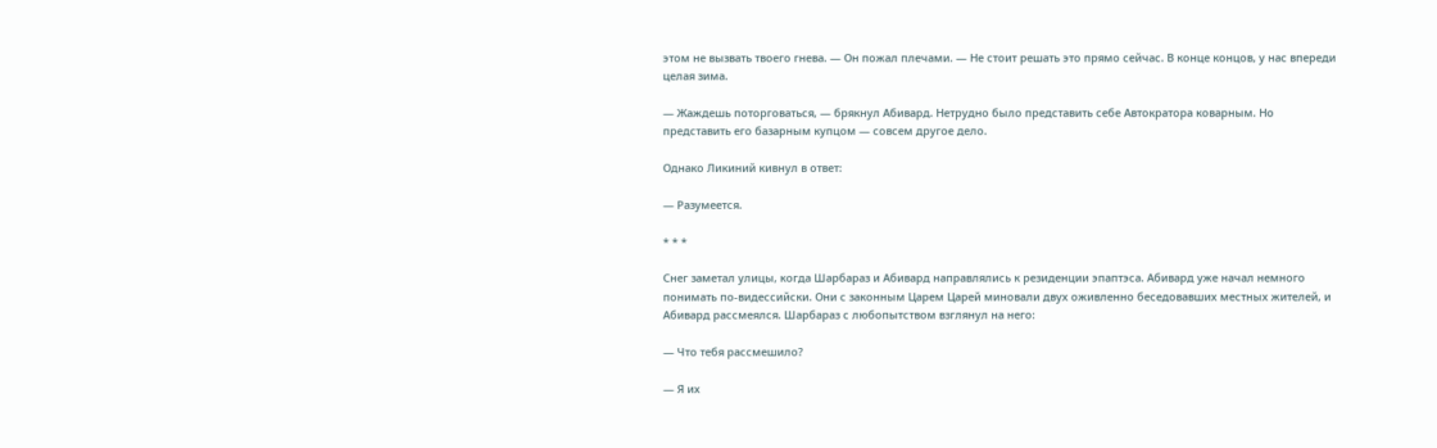этом не вызвать твоего гнева. — Он пожал плечами. — Не стоит решать это прямо сейчас. В конце концов, у нас впереди целая зима.

— Жаждешь поторговаться, — брякнул Абивард. Нетрудно было представить себе Автократора коварным. Но представить его базарным купцом — совсем другое дело.

Однако Ликиний кивнул в ответ:

— Разумеется.

* * *

Снег заметал улицы, когда Шарбараз и Абивард направлялись к резиденции эпаптэса. Абивард уже начал немного понимать по-видессийски. Они с законным Царем Царей миновали двух оживленно беседовавших местных жителей, и Абивард рассмеялся. Шарбараз с любопытством взглянул на него:

— Что тебя рассмешило?

— Я их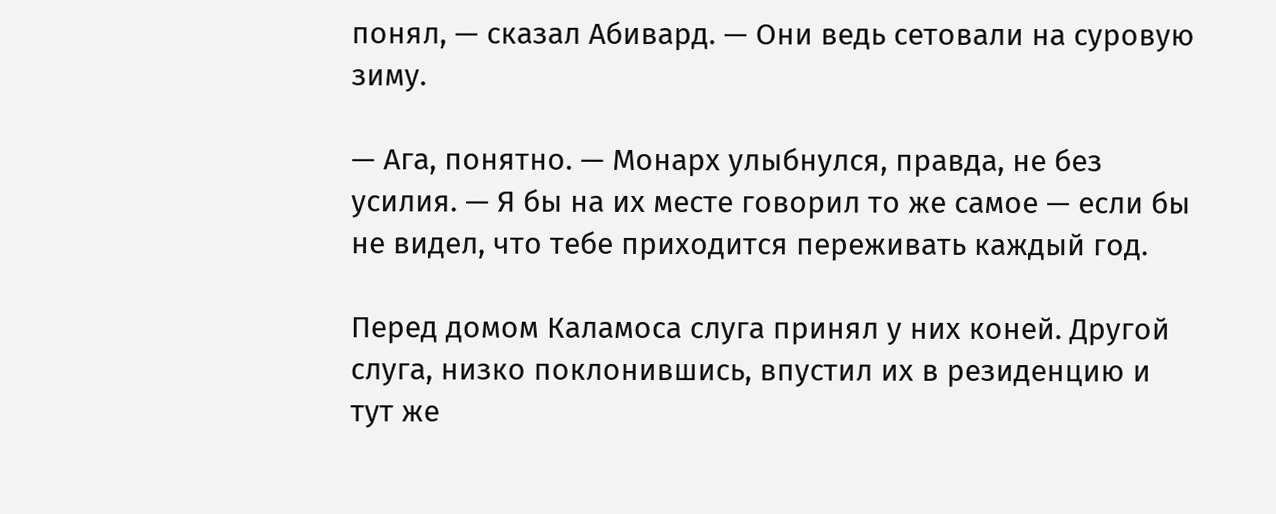понял, — сказал Абивард. — Они ведь сетовали на суровую зиму.

— Ага, понятно. — Монарх улыбнулся, правда, не без усилия. — Я бы на их месте говорил то же самое — если бы не видел, что тебе приходится переживать каждый год.

Перед домом Каламоса слуга принял у них коней. Другой слуга, низко поклонившись, впустил их в резиденцию и тут же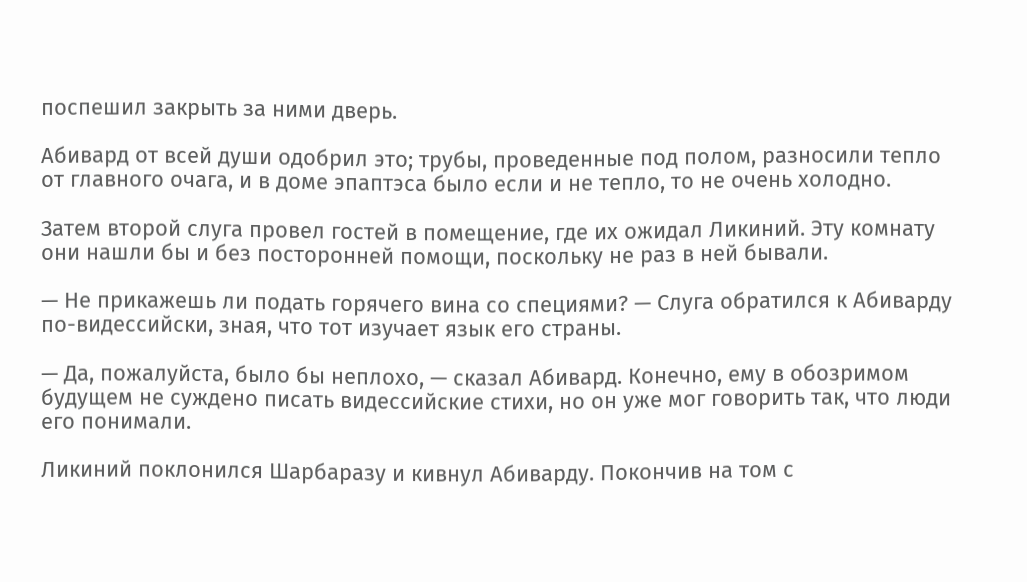поспешил закрыть за ними дверь.

Абивард от всей души одобрил это; трубы, проведенные под полом, разносили тепло от главного очага, и в доме эпаптэса было если и не тепло, то не очень холодно.

Затем второй слуга провел гостей в помещение, где их ожидал Ликиний. Эту комнату они нашли бы и без посторонней помощи, поскольку не раз в ней бывали.

— Не прикажешь ли подать горячего вина со специями? — Слуга обратился к Абиварду по-видессийски, зная, что тот изучает язык его страны.

— Да, пожалуйста, было бы неплохо, — сказал Абивард. Конечно, ему в обозримом будущем не суждено писать видессийские стихи, но он уже мог говорить так, что люди его понимали.

Ликиний поклонился Шарбаразу и кивнул Абиварду. Покончив на том с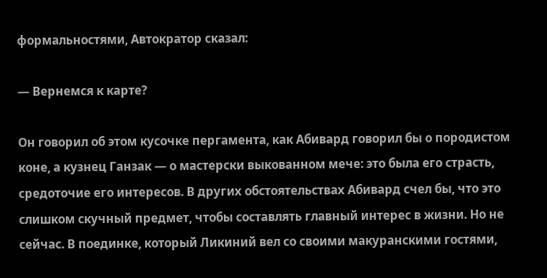формальностями, Автократор сказал:

— Вернемся к карте?

Он говорил об этом кусочке пергамента, как Абивард говорил бы о породистом коне, а кузнец Ганзак — о мастерски выкованном мече: это была его страсть, средоточие его интересов. В других обстоятельствах Абивард счел бы, что это слишком скучный предмет, чтобы составлять главный интерес в жизни. Но не сейчас. В поединке, который Ликиний вел со своими макуранскими гостями,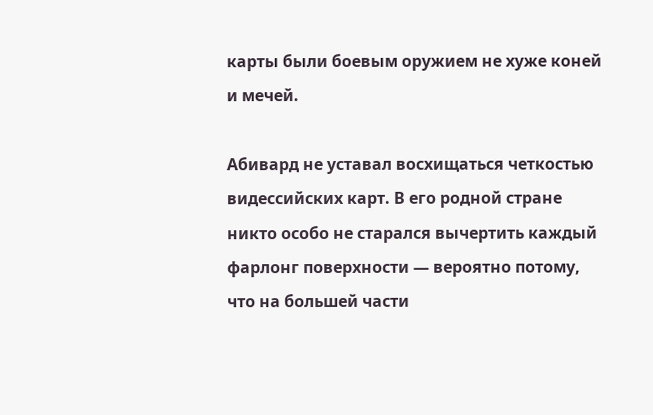карты были боевым оружием не хуже коней и мечей.

Абивард не уставал восхищаться четкостью видессийских карт. В его родной стране никто особо не старался вычертить каждый фарлонг поверхности — вероятно потому, что на большей части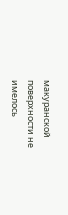макуранской поверхности не имелось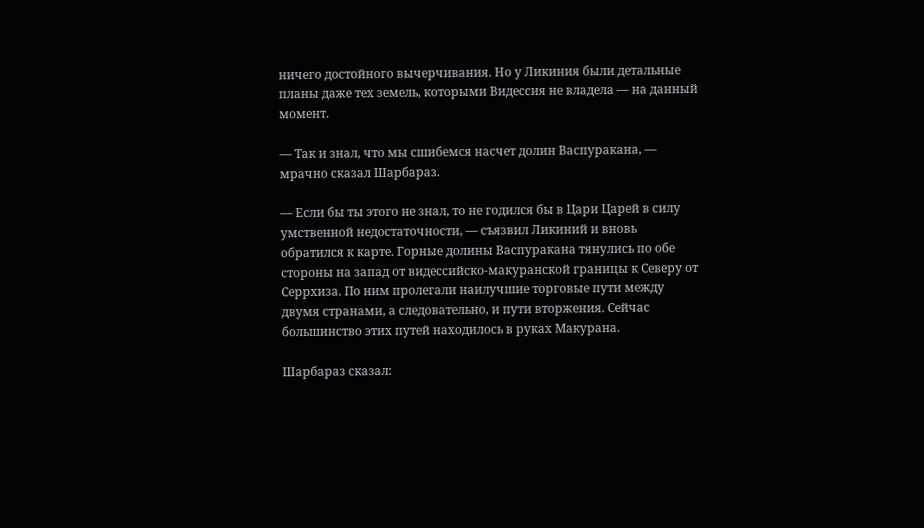ничего достойного вычерчивания. Но у Ликиния были детальные планы даже тех земель, которыми Видессия не владела — на данный момент.

— Так и знал, что мы сшибемся насчет долин Васпуракана, — мрачно сказал Шарбараз.

— Если бы ты этого не знал, то не годился бы в Цари Царей в силу умственной недостаточности, — съязвил Ликиний и вновь обратился к карте. Горные долины Васпуракана тянулись по обе стороны на запад от видессийско-макуранской границы к Северу от Серрхиза. По ним пролегали наилучшие торговые пути между двумя странами, а следовательно, и пути вторжения. Сейчас большинство этих путей находилось в руках Макурана.

Шарбараз сказал: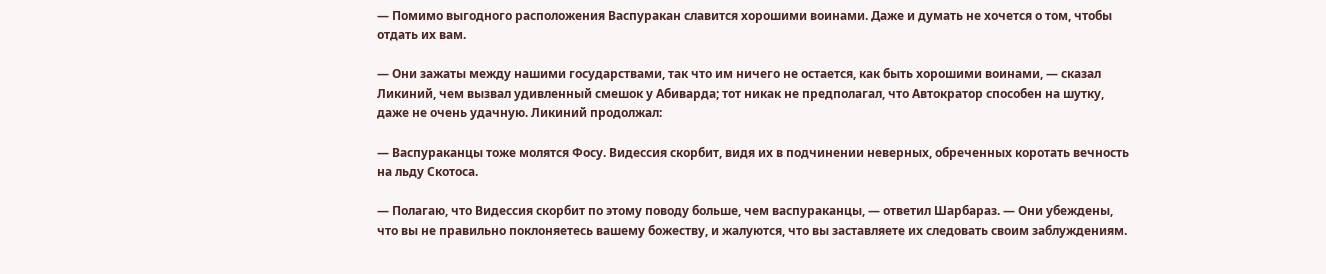— Помимо выгодного расположения Васпуракан славится хорошими воинами. Даже и думать не хочется о том, чтобы отдать их вам.

— Они зажаты между нашими государствами, так что им ничего не остается, как быть хорошими воинами, — сказал Ликиний, чем вызвал удивленный смешок у Абиварда; тот никак не предполагал, что Автократор способен на шутку, даже не очень удачную. Ликиний продолжал:

— Васпураканцы тоже молятся Фосу. Видессия скорбит, видя их в подчинении неверных, обреченных коротать вечность на льду Скотоса.

— Полагаю, что Видессия скорбит по этому поводу больше, чем васпураканцы, — ответил Шарбараз. — Они убеждены, что вы не правильно поклоняетесь вашему божеству, и жалуются, что вы заставляете их следовать своим заблуждениям.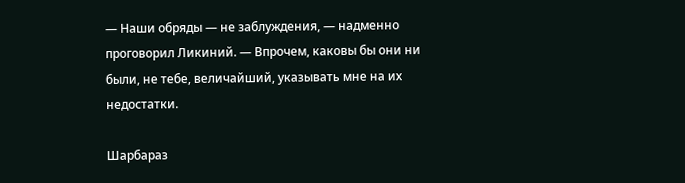— Наши обряды — не заблуждения, — надменно проговорил Ликиний. — Впрочем, каковы бы они ни были, не тебе, величайший, указывать мне на их недостатки.

Шарбараз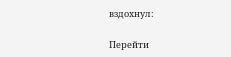вздохнул:

Перейти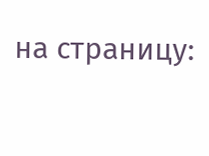на страницу: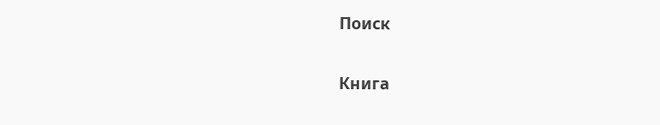Поиск

Книга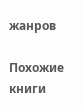жанров

Похожие книги